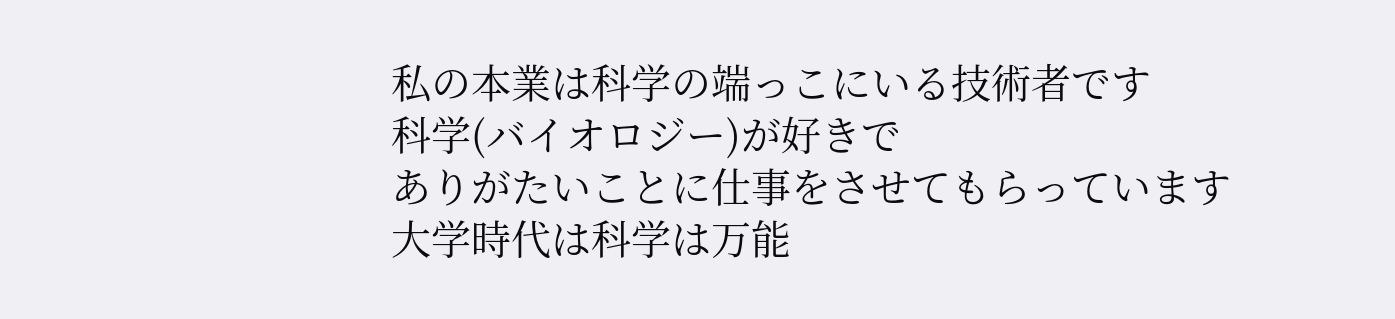私の本業は科学の端っこにいる技術者です
科学(バイオロジー)が好きで
ありがたいことに仕事をさせてもらっています
大学時代は科学は万能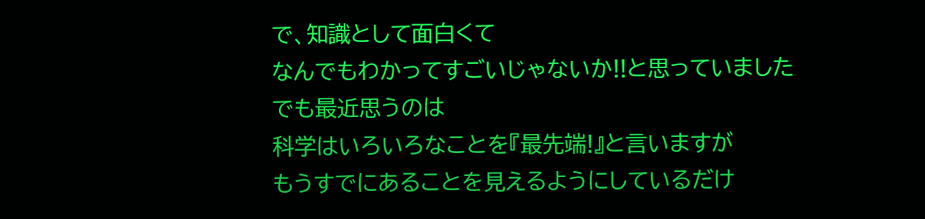で、知識として面白くて
なんでもわかってすごいじゃないか!!と思っていました
でも最近思うのは
科学はいろいろなことを『最先端!』と言いますが
もうすでにあることを見えるようにしているだけ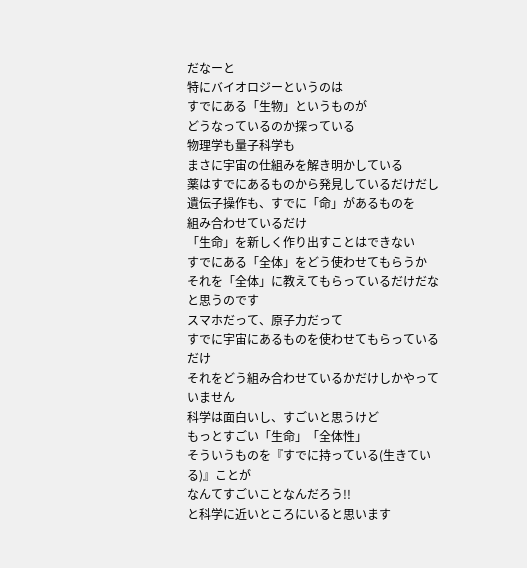だなーと
特にバイオロジーというのは
すでにある「生物」というものが
どうなっているのか探っている
物理学も量子科学も
まさに宇宙の仕組みを解き明かしている
薬はすでにあるものから発見しているだけだし
遺伝子操作も、すでに「命」があるものを
組み合わせているだけ
「生命」を新しく作り出すことはできない
すでにある「全体」をどう使わせてもらうか
それを「全体」に教えてもらっているだけだなと思うのです
スマホだって、原子力だって
すでに宇宙にあるものを使わせてもらっているだけ
それをどう組み合わせているかだけしかやっていません
科学は面白いし、すごいと思うけど
もっとすごい「生命」「全体性」
そういうものを『すでに持っている(生きている)』ことが
なんてすごいことなんだろう!!
と科学に近いところにいると思います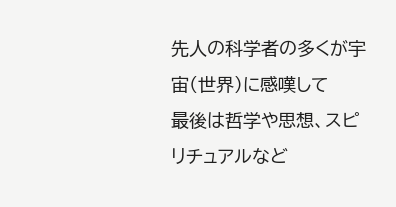先人の科学者の多くが宇宙(世界)に感嘆して
最後は哲学や思想、スピリチュアルなど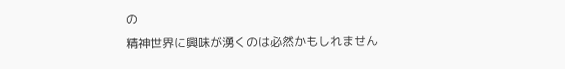の
精神世界に興味が湧くのは必然かもしれません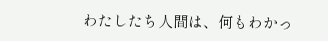わたしたち人間は、何もわかっ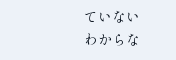ていない
わからな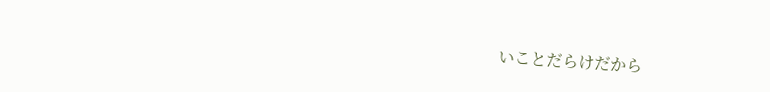いことだらけだから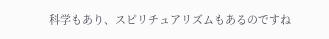科学もあり、スピリチュアリズムもあるのですね